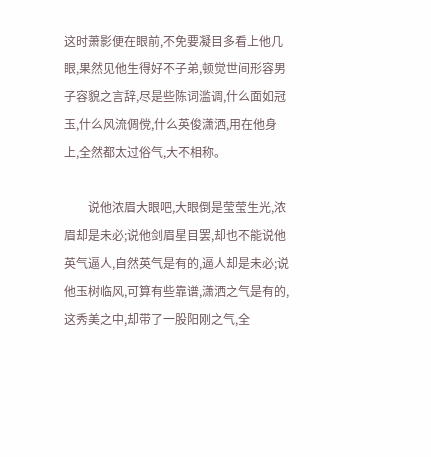这时萧影便在眼前,不免要凝目多看上他几眼,果然见他生得好不子弟,顿觉世间形容男子容貌之言辞,尽是些陈词滥调,什么面如冠玉,什么风流倜傥,什么英俊潇洒,用在他身上,全然都太过俗气,大不相称。

        说他浓眉大眼吧,大眼倒是莹莹生光,浓眉却是未必;说他剑眉星目罢,却也不能说他英气逼人,自然英气是有的,逼人却是未必;说他玉树临风,可算有些靠谱,潇洒之气是有的,这秀美之中,却带了一股阳刚之气,全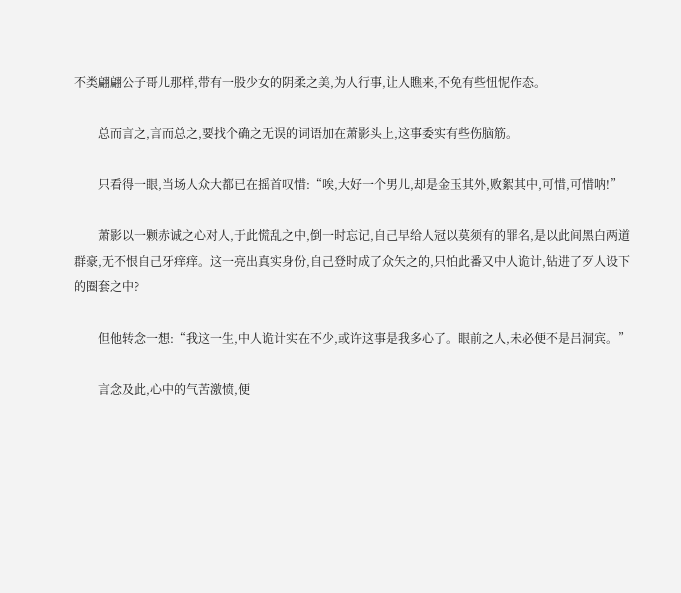不类翩翩公子哥儿那样,带有一股少女的阴柔之美,为人行事,让人瞧来,不免有些忸怩作态。

        总而言之,言而总之,要找个确之无误的词语加在萧影头上,这事委实有些伤脑筋。

        只看得一眼,当场人众大都已在摇首叹惜:“唉,大好一个男儿,却是金玉其外,败絮其中,可惜,可惜呐!”

        萧影以一颗赤诚之心对人,于此慌乱之中,倒一时忘记,自己早给人冠以莫须有的罪名,是以此间黑白两道群豪,无不恨自己牙痒痒。这一亮出真实身份,自己登时成了众矢之的,只怕此番又中人诡计,钻进了歹人设下的圈套之中?

        但他转念一想:“我这一生,中人诡计实在不少,或许这事是我多心了。眼前之人,未必便不是吕洞宾。”

        言念及此,心中的气苦激愤,便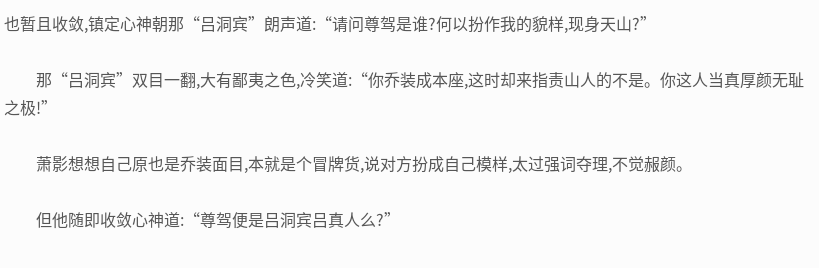也暂且收敛,镇定心神朝那“吕洞宾”朗声道:“请问尊驾是谁?何以扮作我的貌样,现身天山?”

        那“吕洞宾”双目一翻,大有鄙夷之色,冷笑道:“你乔装成本座,这时却来指责山人的不是。你这人当真厚颜无耻之极!”

        萧影想想自己原也是乔装面目,本就是个冒牌货,说对方扮成自己模样,太过强词夺理,不觉赧颜。

        但他随即收敛心神道:“尊驾便是吕洞宾吕真人么?”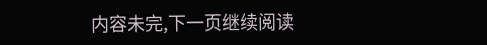内容未完,下一页继续阅读